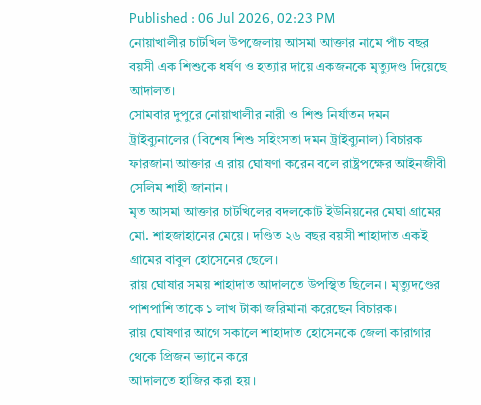Published : 06 Jul 2026, 02:23 PM
নোয়াখালীর চাটখিল উপজেলায় আসমা আক্তার নামে পাঁচ বছর বয়সী এক শিশুকে ধর্ষণ ও হত্যার দায়ে একজনকে মৃত্যুদণ্ড দিয়েছে আদালত।
সোমবার দুপুরে নোয়াখালীর নারী ও শিশু নির্যাতন দমন ট্রাইব্যুনালের (বিশেষ শিশু সহিংসতা দমন ট্রাইব্যুনাল) বিচারক ফারজানা আক্তার এ রায় ঘোষণা করেন বলে রাষ্ট্রপক্ষের আইনজীবী সেলিম শাহী জানান।
মৃত আসমা আক্তার চাটখিলের বদলকোট ইউনিয়নের মেঘা গ্রামের মো. শাহজাহানের মেয়ে। দণ্ডিত ২৬ বছর বয়সী শাহাদাত একই গ্রামের বাবুল হোসেনের ছেলে।
রায় ঘোষার সময় শাহাদাত আদালতে উপস্থিত ছিলেন। মৃত্যুদণ্ডের পাশপাশি তাকে ১ লাখ টাকা জরিমানা করেছেন বিচারক।
রায় ঘোষণার আগে সকালে শাহাদাত হোসেনকে জেলা কারাগার থেকে প্রিজন ভ্যানে করে
আদালতে হাজির করা হয়।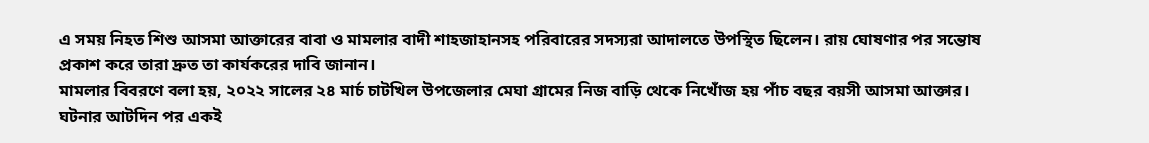এ সময় নিহত শিশু আসমা আক্তারের বাবা ও মামলার বাদী শাহজাহানসহ পরিবারের সদস্যরা আদালতে উপস্থিত ছিলেন। রায় ঘোষণার পর সন্তোষ প্রকাশ করে তারা দ্রুত তা কার্যকরের দাবি জানান।
মামলার বিবরণে বলা হয়, ২০২২ সালের ২৪ মার্চ চাটখিল উপজেলার মেঘা গ্রামের নিজ বাড়ি থেকে নিখোঁজ হয় পাঁচ বছর বয়সী আসমা আক্তার। ঘটনার আটদিন পর একই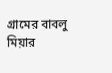গ্রামের বাবলু মিয়ার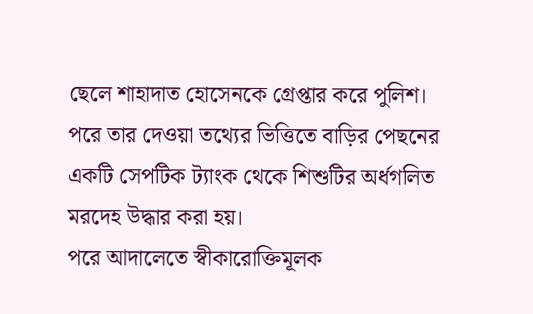ছেলে শাহাদাত হোসেনকে গ্রেপ্তার করে পুলিশ। পরে তার দেওয়া তথ্যের ভিত্তিতে বাড়ির পেছনের একটি সেপটিক ট্যাংক থেকে শিশুটির অর্ধগলিত মরদেহ উদ্ধার করা হয়।
পরে আদালেতে স্বীকারোক্তিমূলক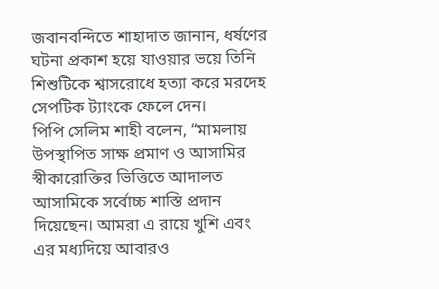জবানবন্দিতে শাহাদাত জানান, ধর্ষণের ঘটনা প্রকাশ হয়ে যাওয়ার ভয়ে তিনি শিশুটিকে শ্বাসরোধে হত্যা করে মরদেহ সেপটিক ট্যাংকে ফেলে দেন।
পিপি সেলিম শাহী বলেন, “মামলায় উপস্থাপিত সাক্ষ প্রমাণ ও আসামির স্বীকারোক্তির ভিত্তিতে আদালত আসামিকে সর্বোচ্চ শাস্তি প্রদান দিয়েছেন। আমরা এ রায়ে খুশি এবং এর মধ্যদিয়ে আবারও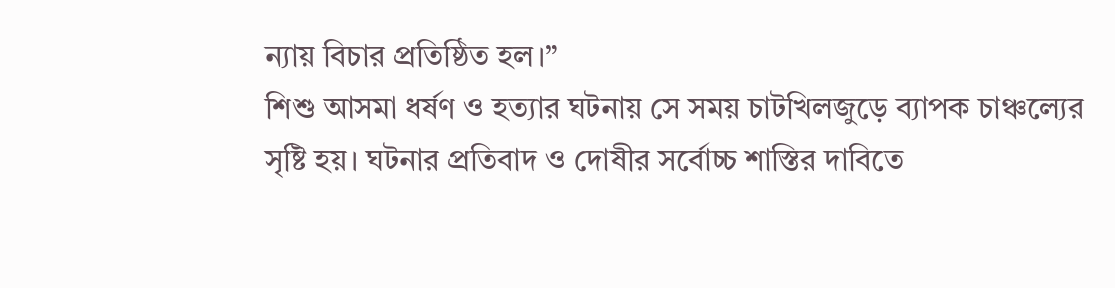ন্যায় বিচার প্রতিষ্ঠিত হল।”
শিশু আসমা ধর্ষণ ও হত্যার ঘটনায় সে সময় চাটখিলজুড়ে ব্যাপক চাঞ্চল্যের সৃষ্টি হয়। ঘটনার প্রতিবাদ ও দোষীর সর্বোচ্চ শাস্তির দাবিতে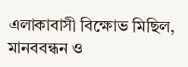এলাকাবাসী বিক্ষোভ মিছিল, মানববন্ধন ও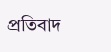প্রতিবাদ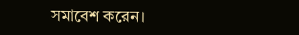সমাবেশ করেন।